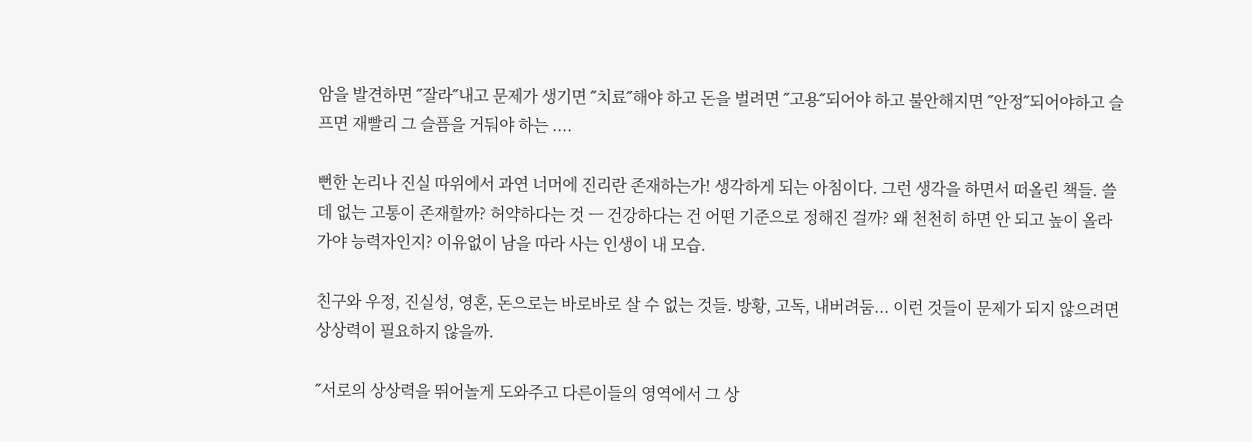암을 발견하면 ˝잘라˝내고 문제가 생기면 ˝치료˝해야 하고 돈을 벌려면 ˝고용˝되어야 하고 불안해지면 ˝안정˝되어야하고 슬프면 재빨리 그 슬픔을 거둬야 하는 ....

뻔한 논리나 진실 따위에서 과연 너머에 진리란 존재하는가! 생각하게 되는 아침이다. 그런 생각을 하면서 떠올린 책들. 쓸데 없는 고통이 존재할까? 허약하다는 것 ㅡ 건강하다는 건 어떤 기준으로 정해진 걸까? 왜 천천히 하면 안 되고 높이 올라가야 능력자인지? 이유없이 남을 따라 사는 인생이 내 모습.

친구와 우정, 진실성, 영혼, 돈으로는 바로바로 살 수 없는 것들. 방황, 고독, 내버려둠... 이런 것들이 문제가 되지 않으려면 상상력이 필요하지 않을까.

˝서로의 상상력을 뛰어놀게 도와주고 다른이들의 영역에서 그 상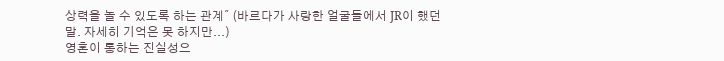상력을 놀 수 있도록 하는 관계˝ (바르다가 사랑한 얼굴들에서 JR이 했던 말. 자세히 기억은 못 하지만...)
영혼이 통하는 진실성으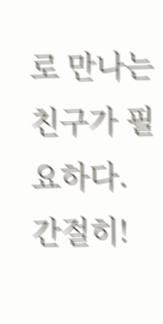로 만나는 친구가 필요하다. 간절히!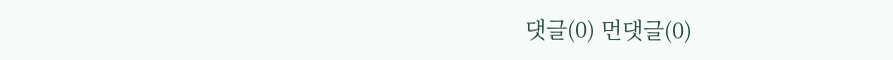댓글(0) 먼댓글(0)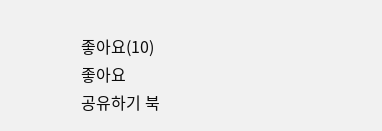좋아요(10)
좋아요
공유하기 북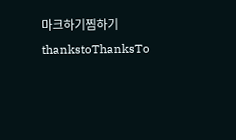마크하기찜하기 thankstoThanksTo